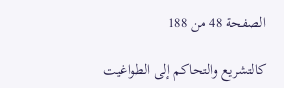الصفحة 48 من 188

كالتشريع والتحاكم إلى الطواغيت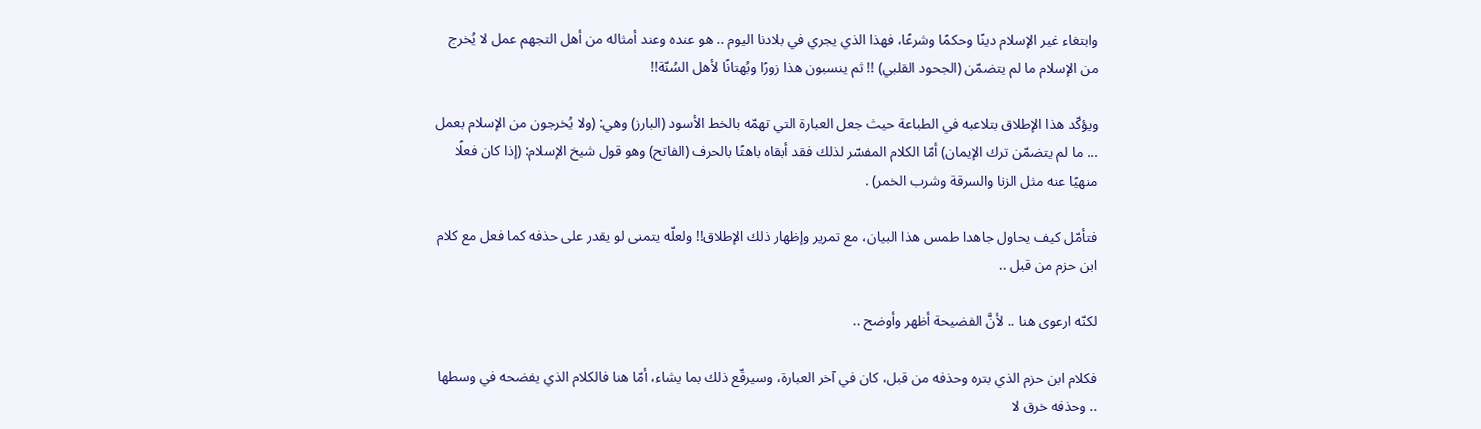وابتغاء غير الإسلام دينًا وحكمًا وشرعًا، فهذا الذي يجري في بلادنا اليوم .. هو عنده وعند أمثاله من أهل التجهم عمل لا يُخرج من الإسلام ما لم يتضمّن (الجحود القلبي) !! ثم ينسبون هذا زورًا وبُهتانًا لأهل السُنّة!!

ويؤكّد هذا الإطلاق بتلاعبه في الطباعة حيث جعل العبارة التي تهمّه بالخط الأسود (البارز) وهي: (ولا يُخرجون من الإسلام بعمل ... ما لم يتضمّن ترك الإيمان) أمّا الكلام المفسّر لذلك فقد أبقاه باهتًا بالحرف (الفاتح) وهو قول شيخ الإسلام: (إذا كان فعلًا منهيًا عنه مثل الزنا والسرقة وشرب الخمر) .

فتأمّل كيف يحاول جاهدا طمس هذا البيان، مع تمرير وإظهار ذلك الإطلاق!! ولعلّه يتمنى لو يقدر على حذفه كما فعل مع كلام ابن حزم من قبل ..

لكنّه ارعوى هنا .. لأنَّ الفضيحة أظهر وأوضح ..

فكلام ابن حزم الذي بتره وحذفه من قبل، كان في آخر العبارة، وسيرقّع ذلك بما يشاء، أمّا هنا فالكلام الذي يفضحه في وسطها .. وحذفه خرق لا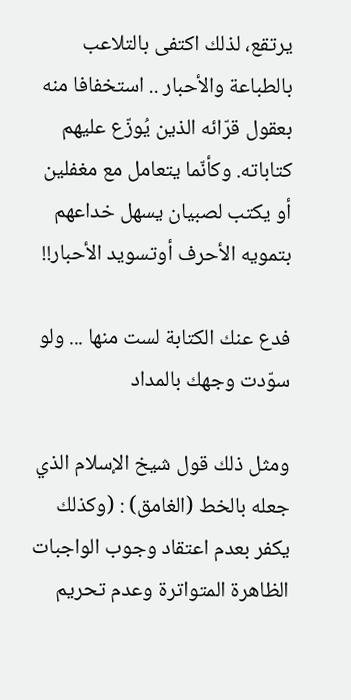يرتقع، لذلك اكتفى بالتلاعب بالطباعة والأحبار .. استخفافا منه بعقول قرّائه الذين يُوزّع عليهم كتاباته. وكأنّما يتعامل مع مغفلين أو يكتب لصبيان يسهل خداعهم بتمويه الأحرف أوتسويد الأحبار!!

فدع عنك الكتابة لست منها ... ولو سوّدت وجهك بالمداد

ومثل ذلك قول شيخ الإسلام الذي جعله بالخط (الغامق) : (وكذلك يكفر بعدم اعتقاد وجوب الواجبات الظاهرة المتواترة وعدم تحريم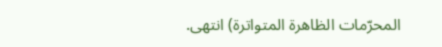المحرّمات الظاهرة المتواترة) انتهى.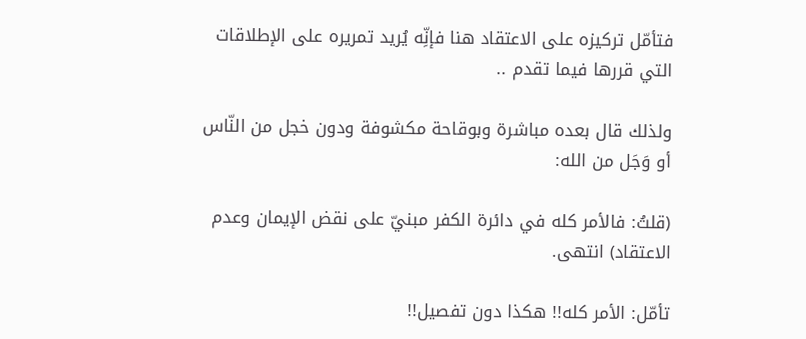فتأمّل تركيزه على الاعتقاد هنا فإنِّه يُريد تمريره على الإطلاقات التي قررها فيما تقدم ..

ولذلك قال بعده مباشرة وبوقاحة مكشوفة ودون خجل من النّاس أو وَجَل من الله:

(قلتُ: فالأمر كله في دائرة الكفر مبنيّ على نقض الإيمان وعدم الاعتقاد) انتهى.

تأمّل: الأمر كله!! هكذا دون تفصيل!!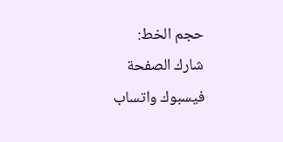حجم الخط:
شارك الصفحة
فيسبوك واتساب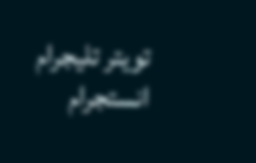تويتر تليجرام انستجرام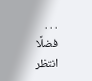. . .
فضلًا انتظر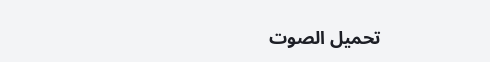تحميل الصوت